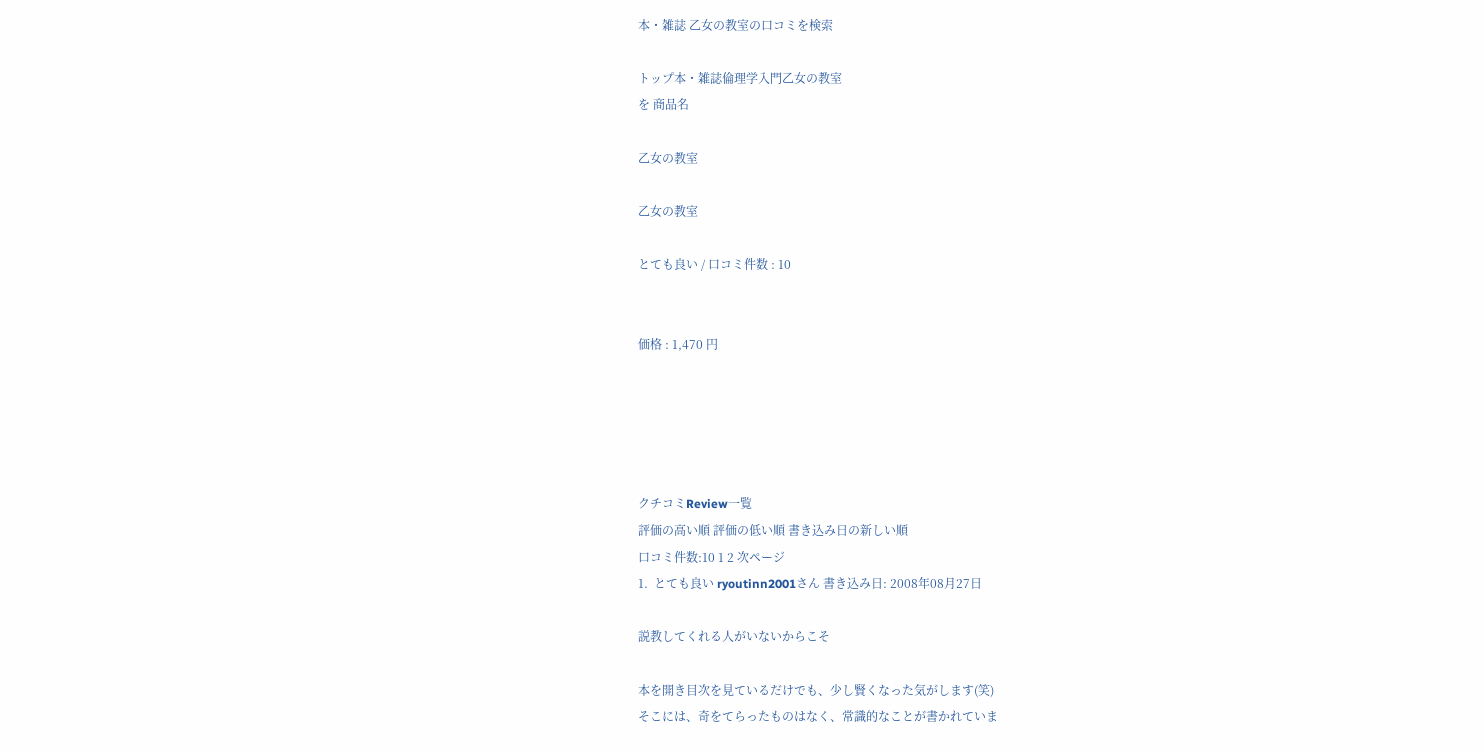本・雑誌 乙女の教室の口コミを検索

トップ本・雑誌倫理学入門乙女の教室
を 商品名

乙女の教室

乙女の教室

とても良い / 口コミ件数 : 10


価格 : 1,470 円





クチコミReview一覧
評価の高い順 評価の低い順 書き込み日の新しい順
口コミ件数:10 1 2 次ページ
1.  とても良い ryoutinn2001さん 書き込み日: 2008年08月27日

説教してくれる人がいないからこそ

本を開き目次を見ているだけでも、少し賢くなった気がします(笑)
そこには、奇をてらったものはなく、常識的なことが書かれていま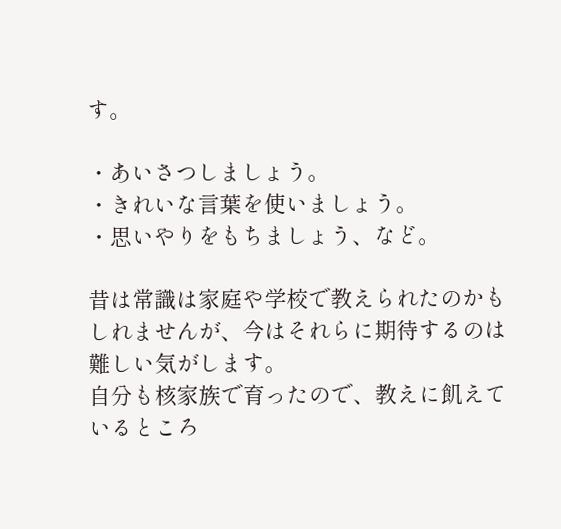す。

・あいさつしましょう。
・きれいな言葉を使いましょう。
・思いやりをもちましょう、など。

昔は常識は家庭や学校で教えられたのかもしれませんが、今はそれらに期待するのは難しい気がします。
自分も核家族で育ったので、教えに飢えているところ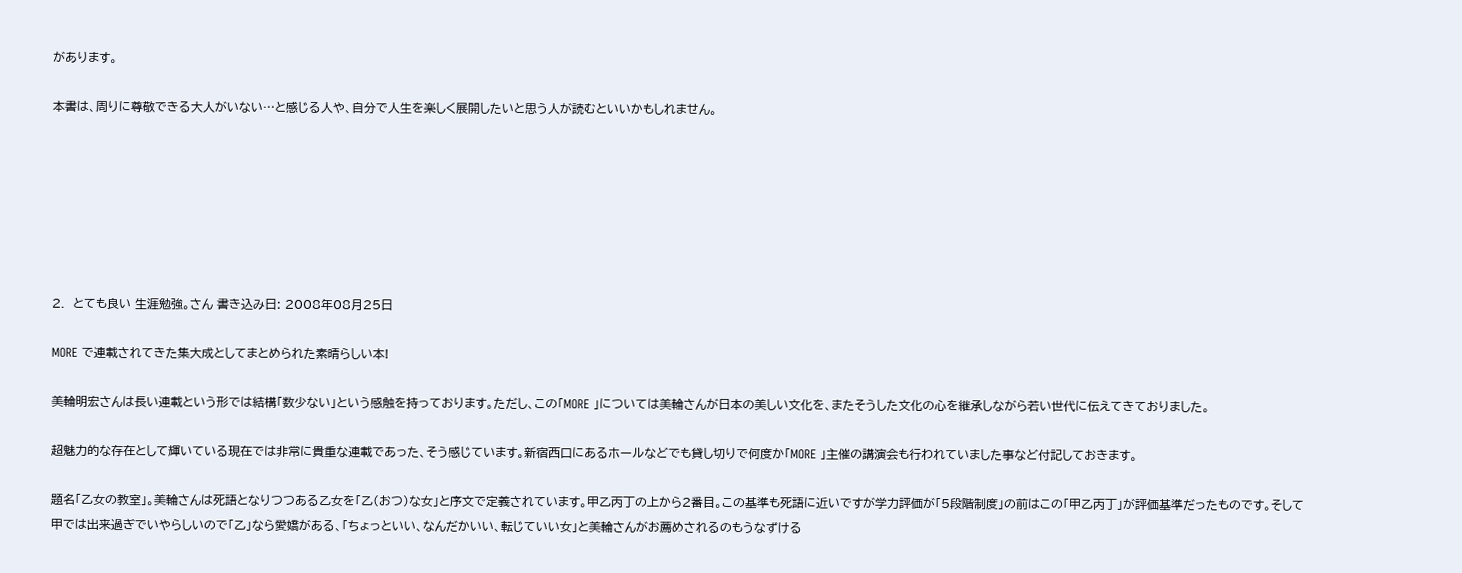があります。

本書は、周りに尊敬できる大人がいない…と感じる人や、自分で人生を楽しく展開したいと思う人が読むといいかもしれません。







2.  とても良い 生涯勉強。さん 書き込み日: 2008年08月25日

MORE で連載されてきた集大成としてまとめられた素晴らしい本!

美輪明宏さんは長い連載という形では結構「数少ない」という感触を持っております。ただし、この「MORE 」については美輪さんが日本の美しい文化を、またそうした文化の心を継承しながら若い世代に伝えてきておりました。

超魅力的な存在として輝いている現在では非常に貴重な連載であった、そう感じています。新宿西口にあるホールなどでも貸し切りで何度か「MORE 」主催の講演会も行われていました事など付記しておきます。

題名「乙女の教室」。美輪さんは死語となりつつある乙女を「乙(おつ)な女」と序文で定義されています。甲乙丙丁の上から2番目。この基準も死語に近いですが学力評価が「5段階制度」の前はこの「甲乙丙丁」が評価基準だったものです。そして甲では出来過ぎでいやらしいので「乙」なら愛嬌がある、「ちょっといい、なんだかいい、転じていい女」と美輪さんがお薦めされるのもうなずける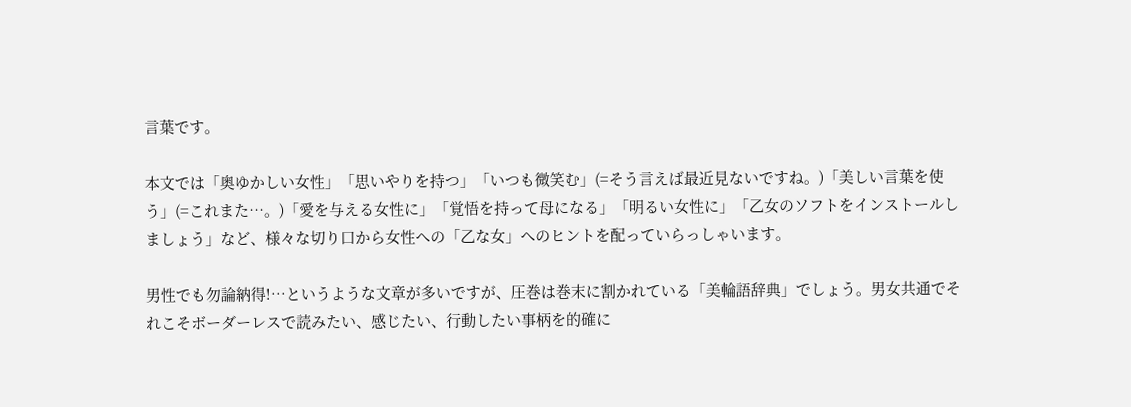言葉です。

本文では「奥ゆかしい女性」「思いやりを持つ」「いつも微笑む」(=そう言えば最近見ないですね。)「美しい言葉を使う」(=これまた…。)「愛を与える女性に」「覚悟を持って母になる」「明るい女性に」「乙女のソフトをインストールしましょう」など、様々な切り口から女性への「乙な女」へのヒントを配っていらっしゃいます。

男性でも勿論納得!…というような文章が多いですが、圧巻は巻末に割かれている「美輪語辞典」でしょう。男女共通でそれこそボーダーレスで読みたい、感じたい、行動したい事柄を的確に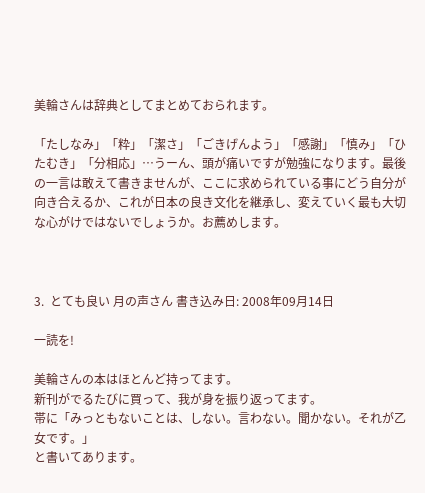美輪さんは辞典としてまとめておられます。

「たしなみ」「粋」「潔さ」「ごきげんよう」「感謝」「慎み」「ひたむき」「分相応」…うーん、頭が痛いですが勉強になります。最後の一言は敢えて書きませんが、ここに求められている事にどう自分が向き合えるか、これが日本の良き文化を継承し、変えていく最も大切な心がけではないでしょうか。お薦めします。



3.  とても良い 月の声さん 書き込み日: 2008年09月14日

一読を!

美輪さんの本はほとんど持ってます。
新刊がでるたびに買って、我が身を振り返ってます。
帯に「みっともないことは、しない。言わない。聞かない。それが乙女です。」
と書いてあります。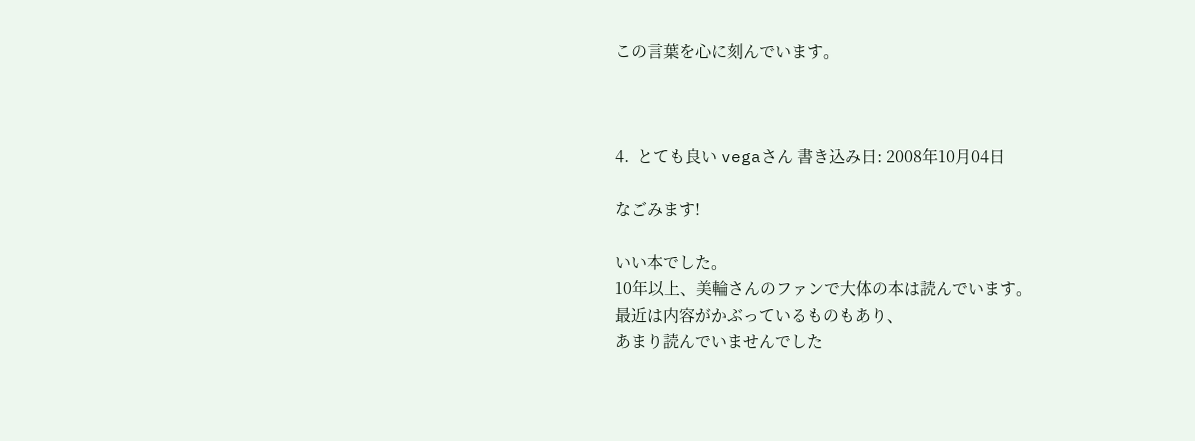この言葉を心に刻んでいます。



4.  とても良い vegaさん 書き込み日: 2008年10月04日

なごみます!

いい本でした。
10年以上、美輪さんのファンで大体の本は読んでいます。
最近は内容がかぶっているものもあり、
あまり読んでいませんでした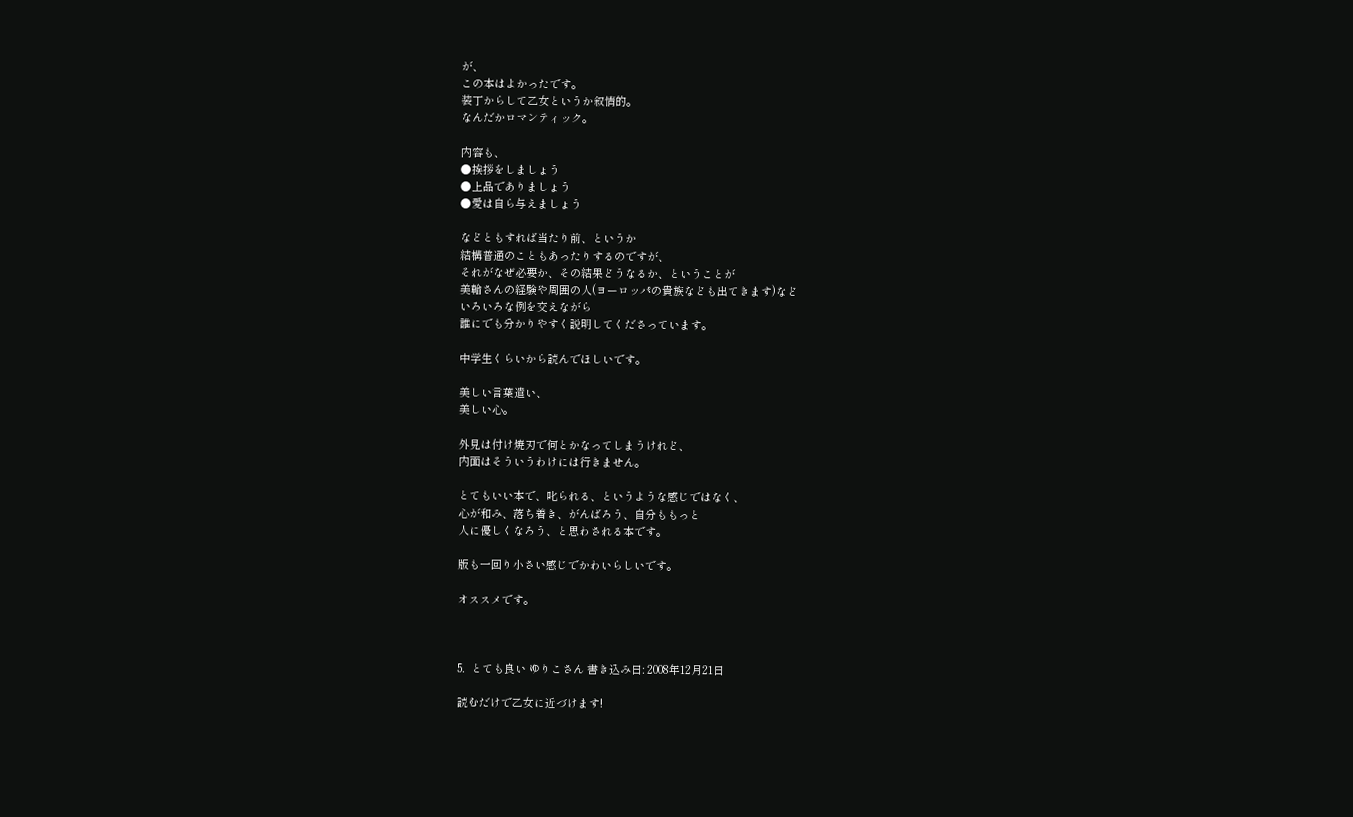が、
この本はよかったです。
装丁からして乙女というか叙情的。
なんだかロマンティック。

内容も、
●挨拶をしましょう
●上品でありましょう
●愛は自ら与えましょう

などともすれば当たり前、というか
結構普通のこともあったりするのですが、
それがなぜ必要か、その結果どうなるか、ということが
美輪さんの経験や周囲の人(ヨーロッパの貴族なども出てきます)など
いろいろな例を交えながら
誰にでも分かりやすく説明してくださっています。

中学生くらいから読んでほしいです。

美しい言葉遣い、
美しい心。

外見は付け焼刃で何とかなってしまうけれど、
内面はそういうわけには行きません。

とてもいい本で、叱られる、というような感じではなく、
心が和み、落ち着き、がんばろう、自分ももっと
人に優しくなろう、と思わされる本です。

版も一回り小さい感じでかわいらしいです。

オススメです。



5.  とても良い ゆりこさん 書き込み日: 2008年12月21日

読むだけで乙女に近づけます!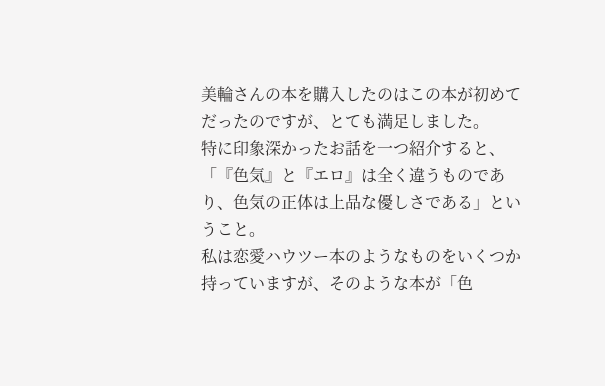美輪さんの本を購入したのはこの本が初めてだったのですが、とても満足しました。
特に印象深かったお話を一つ紹介すると、「『色気』と『エロ』は全く違うものであり、色気の正体は上品な優しさである」ということ。
私は恋愛ハウツー本のようなものをいくつか持っていますが、そのような本が「色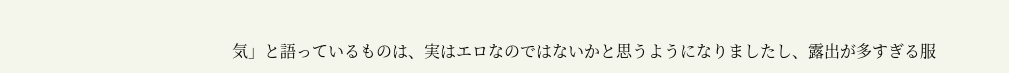気」と語っているものは、実はエロなのではないかと思うようになりましたし、露出が多すぎる服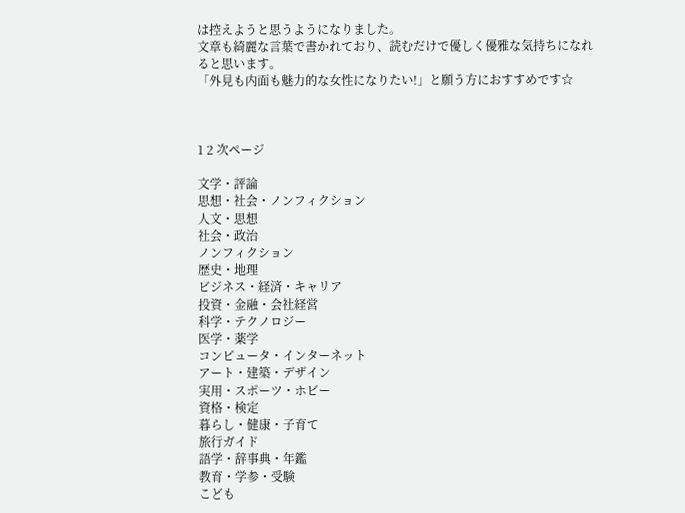は控えようと思うようになりました。
文章も綺麗な言葉で書かれており、読むだけで優しく優雅な気持ちになれると思います。
「外見も内面も魅力的な女性になりたい!」と願う方におすすめです☆



1 2 次ページ

文学・評論
思想・社会・ノンフィクション
人文・思想
社会・政治
ノンフィクション
歴史・地理
ビジネス・経済・キャリア
投資・金融・会社経営
科学・テクノロジー
医学・薬学
コンピュータ・インターネット
アート・建築・デザイン
実用・スポーツ・ホビー
資格・検定
暮らし・健康・子育て
旅行ガイド
語学・辞事典・年鑑
教育・学参・受験
こども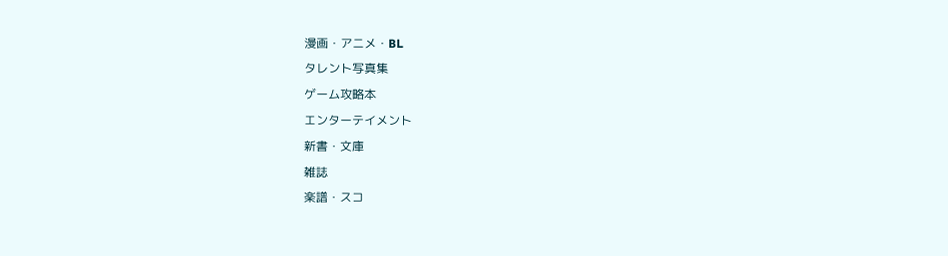漫画・アニメ・BL
タレント写真集
ゲーム攻略本
エンターテイメント
新書・文庫
雑誌
楽譜・スコ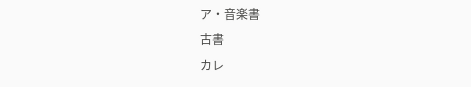ア・音楽書
古書
カレ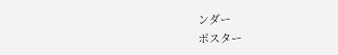ンダー
ポスター